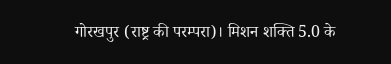गोरखपुर (राष्ट्र की परम्परा)। मिशन शक्ति 5.0 के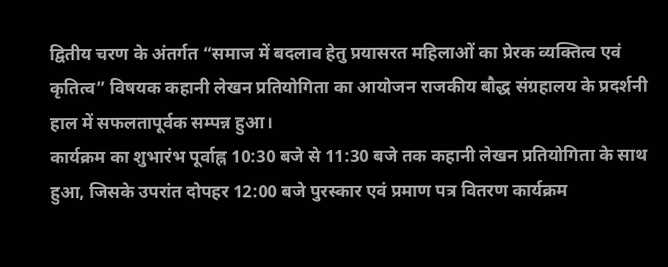द्वितीय चरण के अंतर्गत “समाज में बदलाव हेतु प्रयासरत महिलाओं का प्रेरक व्यक्तित्व एवं कृतित्व” विषयक कहानी लेखन प्रतियोगिता का आयोजन राजकीय बौद्ध संग्रहालय के प्रदर्शनी हाल में सफलतापूर्वक सम्पन्न हुआ।
कार्यक्रम का शुभारंभ पूर्वाह्न 10:30 बजे से 11:30 बजे तक कहानी लेखन प्रतियोगिता के साथ हुआ, जिसके उपरांत दोपहर 12:00 बजे पुरस्कार एवं प्रमाण पत्र वितरण कार्यक्रम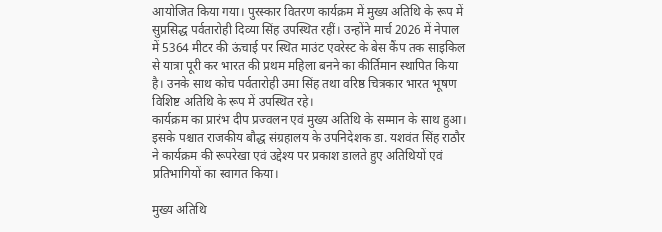आयोजित किया गया। पुरस्कार वितरण कार्यक्रम में मुख्य अतिथि के रूप में सुप्रसिद्ध पर्वतारोही दिव्या सिंह उपस्थित रहीं। उन्होंने मार्च 2026 में नेपाल में 5364 मीटर की ऊंचाई पर स्थित माउंट एवरेस्ट के बेस कैंप तक साइकिल से यात्रा पूरी कर भारत की प्रथम महिला बनने का कीर्तिमान स्थापित किया है। उनके साथ कोच पर्वतारोही उमा सिंह तथा वरिष्ठ चित्रकार भारत भूषण विशिष्ट अतिथि के रूप में उपस्थित रहे।
कार्यक्रम का प्रारंभ दीप प्रज्वलन एवं मुख्य अतिथि के सम्मान के साथ हुआ। इसके पश्चात राजकीय बौद्ध संग्रहालय के उपनिदेशक डा. यशवंत सिंह राठौर ने कार्यक्रम की रूपरेखा एवं उद्देश्य पर प्रकाश डालते हुए अतिथियों एवं प्रतिभागियों का स्वागत किया।

मुख्य अतिथि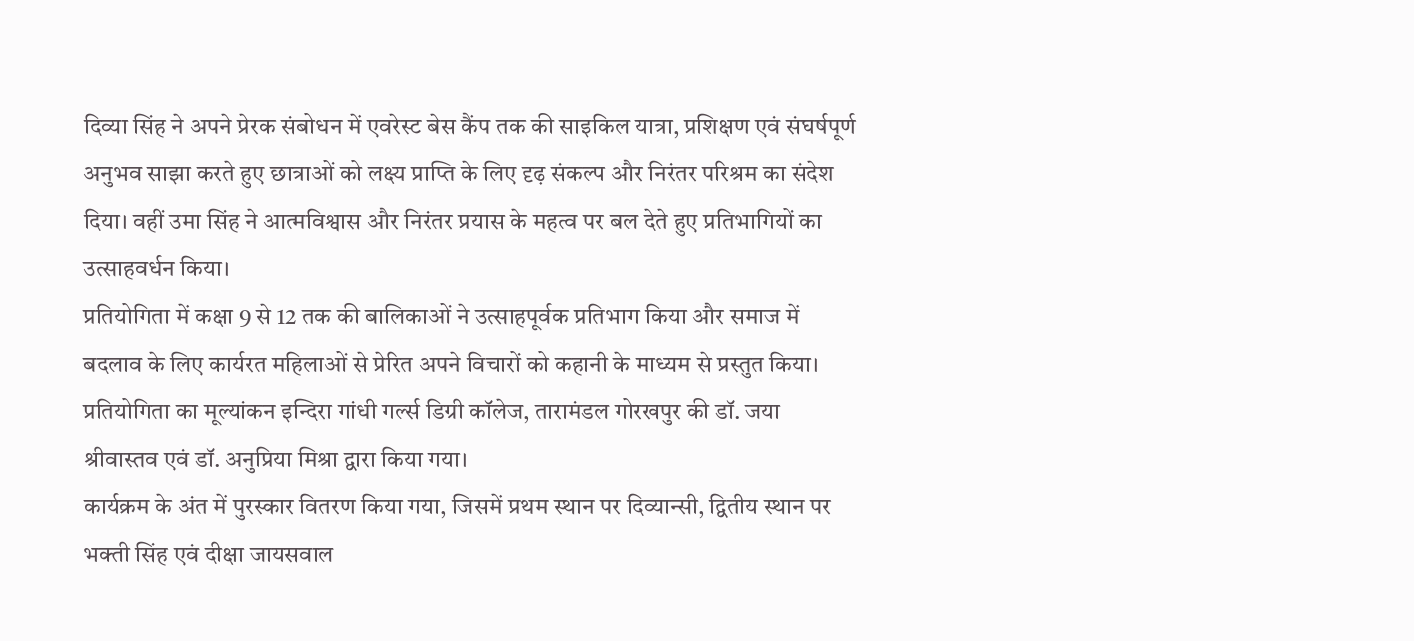दिव्या सिंह ने अपने प्रेरक संबोधन में एवरेस्ट बेस कैंप तक की साइकिल यात्रा, प्रशिक्षण एवं संघर्षपूर्ण अनुभव साझा करते हुए छात्राओं को लक्ष्य प्राप्ति के लिए दृढ़ संकल्प और निरंतर परिश्रम का संदेश दिया। वहीं उमा सिंह ने आत्मविश्वास और निरंतर प्रयास के महत्व पर बल देते हुए प्रतिभागियों का उत्साहवर्धन किया।
प्रतियोगिता में कक्षा 9 से 12 तक की बालिकाओं ने उत्साहपूर्वक प्रतिभाग किया और समाज में बदलाव के लिए कार्यरत महिलाओं से प्रेरित अपने विचारों को कहानी के माध्यम से प्रस्तुत किया। प्रतियोगिता का मूल्यांकन इन्दिरा गांधी गर्ल्स डिग्री कॉलेज, तारामंडल गोरखपुर की डॉ. जया श्रीवास्तव एवं डॉ. अनुप्रिया मिश्रा द्वारा किया गया।
कार्यक्रम के अंत में पुरस्कार वितरण किया गया, जिसमें प्रथम स्थान पर दिव्यान्सी, द्वितीय स्थान पर भक्ती सिंह एवं दीक्षा जायसवाल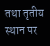तथा तृतीय स्थान पर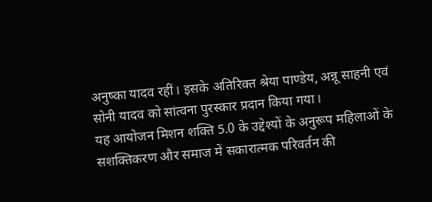अनुष्का यादव रहीं। इसके अतिरिक्त श्रेया पाण्डेय, अन्नू साहनी एवं सोनी यादव को सांत्वना पुरस्कार प्रदान किया गया।
यह आयोजन मिशन शक्ति 5.0 के उद्देश्यों के अनुरूप महिलाओं के सशक्तिकरण और समाज में सकारात्मक परिवर्तन की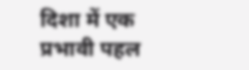दिशा में एक प्रभावी पहल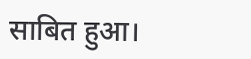साबित हुआ।